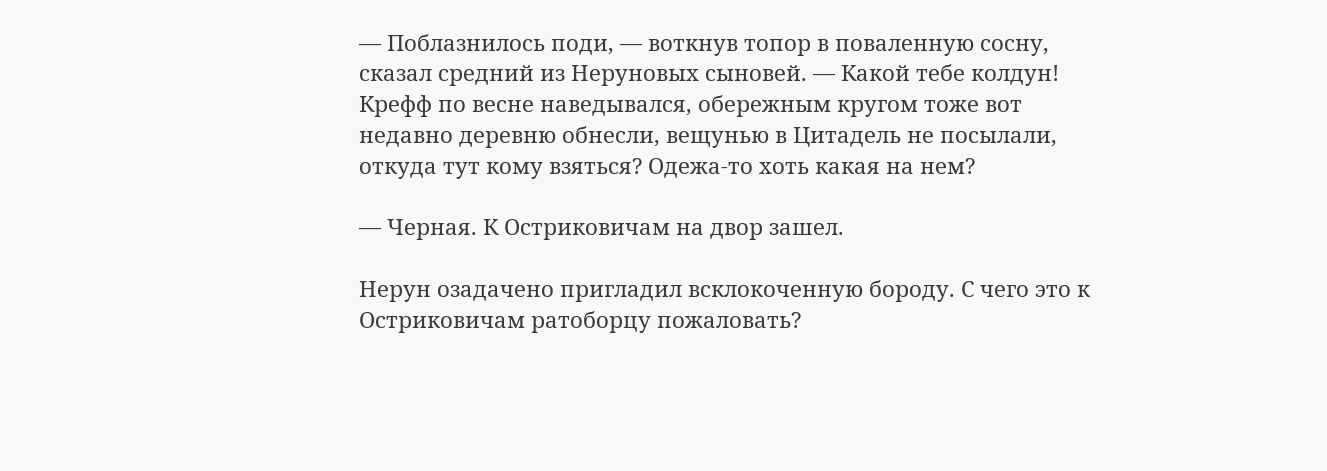— Поблазнилось поди, — воткнув топор в поваленную сосну, сказал средний из Неруновых сыновей. — Какой тебе колдун! Крефф по весне наведывался, обережным кругом тоже вот недавно деревню обнесли, вещунью в Цитадель не посылали, откуда тут кому взяться? Одежа-то хоть какая на нем?

— Черная. К Остриковичам на двор зашел.

Нерун озадачено пригладил всклокоченную бороду. С чего это к Остриковичам ратоборцу пожаловать?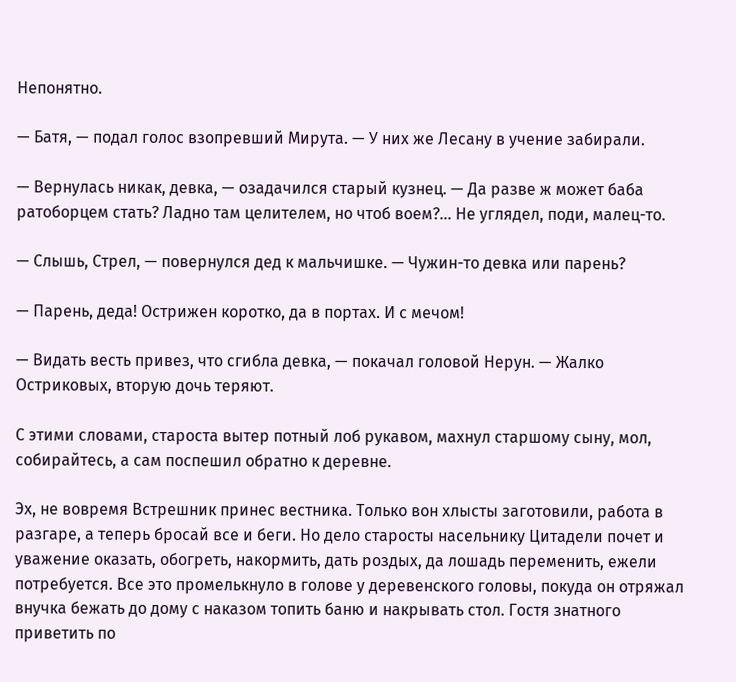Непонятно.

— Батя, — подал голос взопревший Мирута. — У них же Лесану в учение забирали.

— Вернулась никак, девка, — озадачился старый кузнец. — Да разве ж может баба ратоборцем стать? Ладно там целителем, но чтоб воем?… Не углядел, поди, малец-то.

— Слышь, Стрел, — повернулся дед к мальчишке. — Чужин-то девка или парень?

— Парень, деда! Острижен коротко, да в портах. И с мечом!

— Видать весть привез, что сгибла девка, — покачал головой Нерун. — Жалко Остриковых, вторую дочь теряют.

С этими словами, староста вытер потный лоб рукавом, махнул старшому сыну, мол, собирайтесь, а сам поспешил обратно к деревне.

Эх, не вовремя Встрешник принес вестника. Только вон хлысты заготовили, работа в разгаре, а теперь бросай все и беги. Но дело старосты насельнику Цитадели почет и уважение оказать, обогреть, накормить, дать роздых, да лошадь переменить, ежели потребуется. Все это промелькнуло в голове у деревенского головы, покуда он отряжал внучка бежать до дому с наказом топить баню и накрывать стол. Гостя знатного приветить по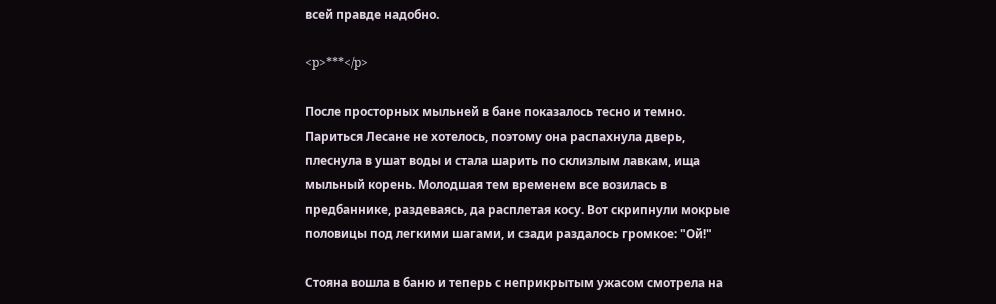всей правде надобно.

<p>***</p>

После просторных мыльней в бане показалось тесно и темно. Париться Лесане не хотелось, поэтому она распахнула дверь, плеснула в ушат воды и стала шарить по склизлым лавкам, ища мыльный корень. Молодшая тем временем все возилась в предбаннике, раздеваясь, да расплетая косу. Вот скрипнули мокрые половицы под легкими шагами, и сзади раздалось громкое: "Ой!"

Стояна вошла в баню и теперь с неприкрытым ужасом смотрела на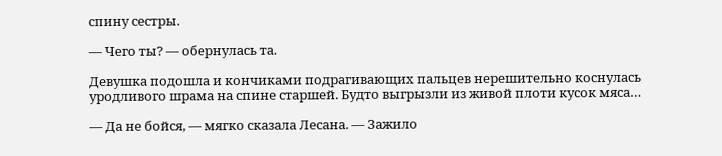спину сестры.

— Чего ты? — обернулась та.

Девушка подошла и кончиками подрагивающих пальцев нерешительно коснулась уродливого шрама на спине старшей. Будто выгрызли из живой плоти кусок мяса…

— Да не бойся, — мягко сказала Лесана. — Зажило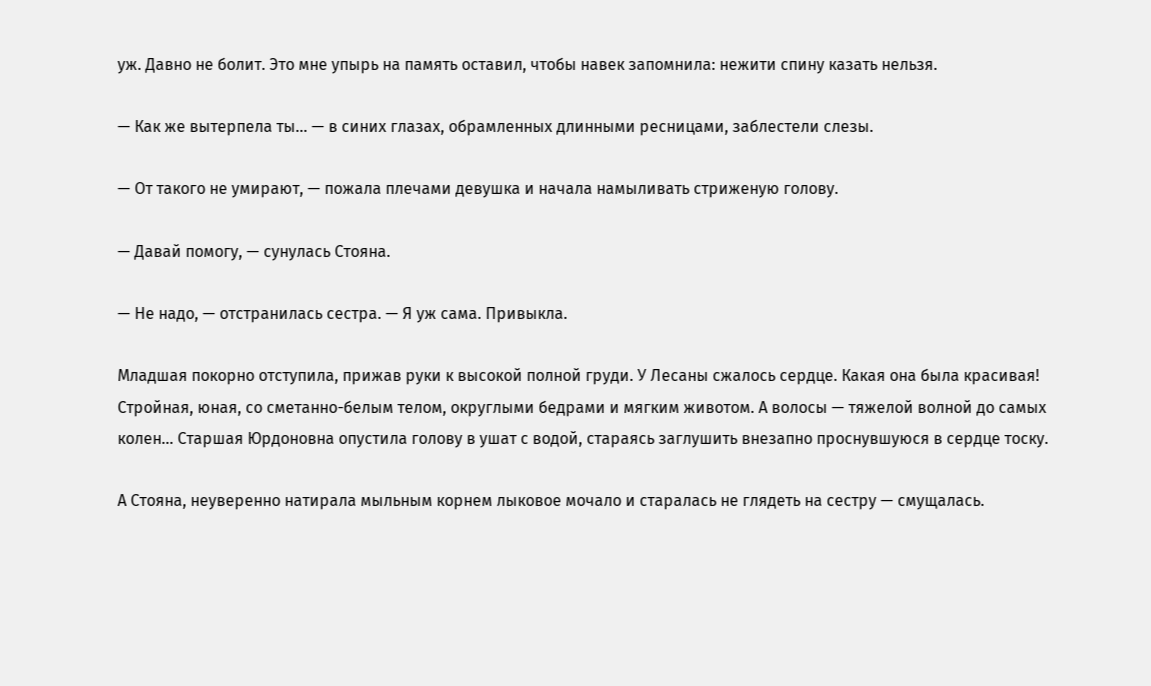уж. Давно не болит. Это мне упырь на память оставил, чтобы навек запомнила: нежити спину казать нельзя.

— Как же вытерпела ты… — в синих глазах, обрамленных длинными ресницами, заблестели слезы.

— От такого не умирают, — пожала плечами девушка и начала намыливать стриженую голову.

— Давай помогу, — сунулась Стояна.

— Не надо, — отстранилась сестра. — Я уж сама. Привыкла.

Младшая покорно отступила, прижав руки к высокой полной груди. У Лесаны сжалось сердце. Какая она была красивая! Стройная, юная, со сметанно-белым телом, округлыми бедрами и мягким животом. А волосы — тяжелой волной до самых колен… Старшая Юрдоновна опустила голову в ушат с водой, стараясь заглушить внезапно проснувшуюся в сердце тоску.

А Стояна, неуверенно натирала мыльным корнем лыковое мочало и старалась не глядеть на сестру — смущалась.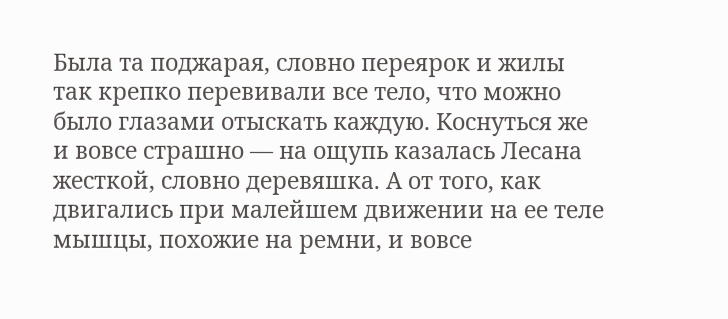Была та поджарая, словно переярок и жилы так крепко перевивали все тело, что можно было глазами отыскать каждую. Коснуться же и вовсе страшно — на ощупь казалась Лесана жесткой, словно деревяшка. А от того, как двигались при малейшем движении на ее теле мышцы, похожие на ремни, и вовсе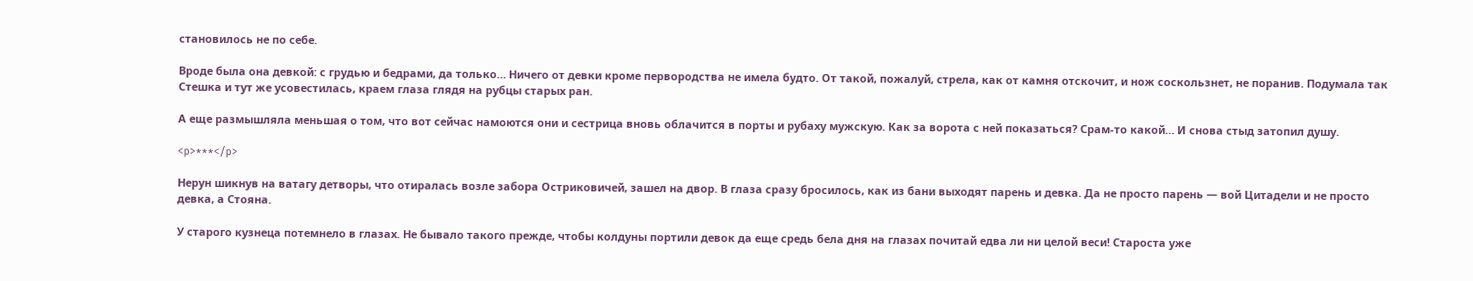становилось не по себе.

Вроде была она девкой: с грудью и бедрами, да только… Ничего от девки кроме первородства не имела будто. От такой, пожалуй, стрела, как от камня отскочит, и нож соскользнет, не поранив. Подумала так Стешка и тут же усовестилась, краем глаза глядя на рубцы старых ран.

А еще размышляла меньшая о том, что вот сейчас намоются они и сестрица вновь облачится в порты и рубаху мужскую. Как за ворота с ней показаться? Срам-то какой… И снова стыд затопил душу.

<p>***</p>

Нерун шикнув на ватагу детворы, что отиралась возле забора Остриковичей, зашел на двор. В глаза сразу бросилось, как из бани выходят парень и девка. Да не просто парень — вой Цитадели и не просто девка, а Стояна.

У старого кузнеца потемнело в глазах. Не бывало такого прежде, чтобы колдуны портили девок да еще средь бела дня на глазах почитай едва ли ни целой веси! Староста уже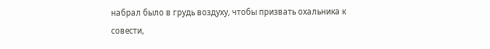набрал было в грудь воздуху, чтобы призвать охальника к совести,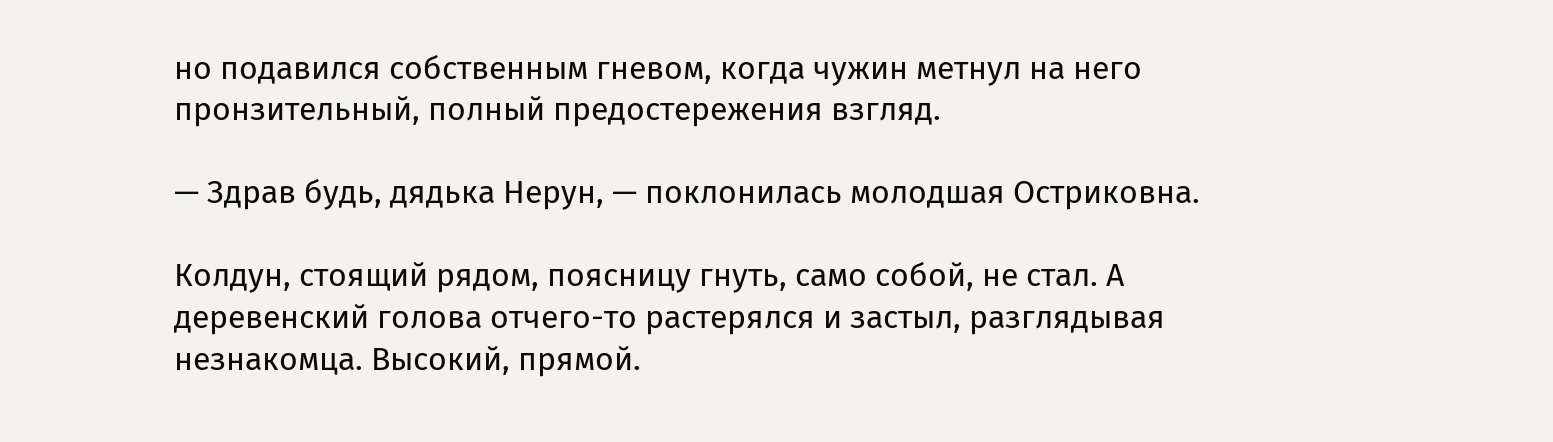но подавился собственным гневом, когда чужин метнул на него пронзительный, полный предостережения взгляд.

— Здрав будь, дядька Нерун, — поклонилась молодшая Остриковна.

Колдун, стоящий рядом, поясницу гнуть, само собой, не стал. А деревенский голова отчего-то растерялся и застыл, разглядывая незнакомца. Высокий, прямой.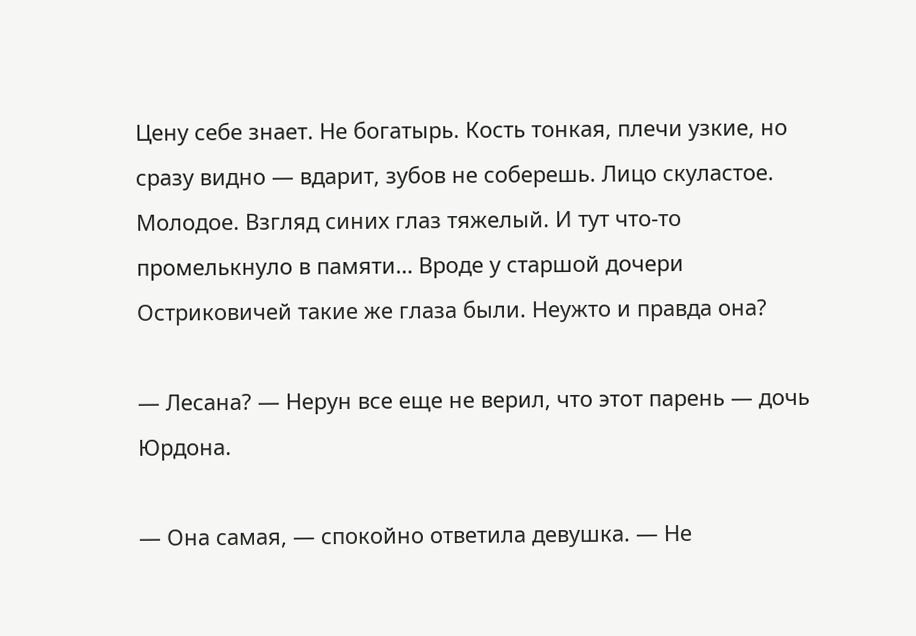Цену себе знает. Не богатырь. Кость тонкая, плечи узкие, но сразу видно — вдарит, зубов не соберешь. Лицо скуластое. Молодое. Взгляд синих глаз тяжелый. И тут что-то промелькнуло в памяти… Вроде у старшой дочери Остриковичей такие же глаза были. Неужто и правда она?

— Лесана? — Нерун все еще не верил, что этот парень — дочь Юрдона.

— Она самая, — спокойно ответила девушка. — Не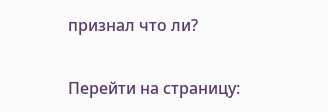признал что ли?

Перейти на страницу: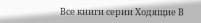Все книги серии Ходящие В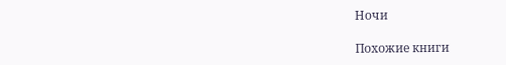Ночи

Похожие книги